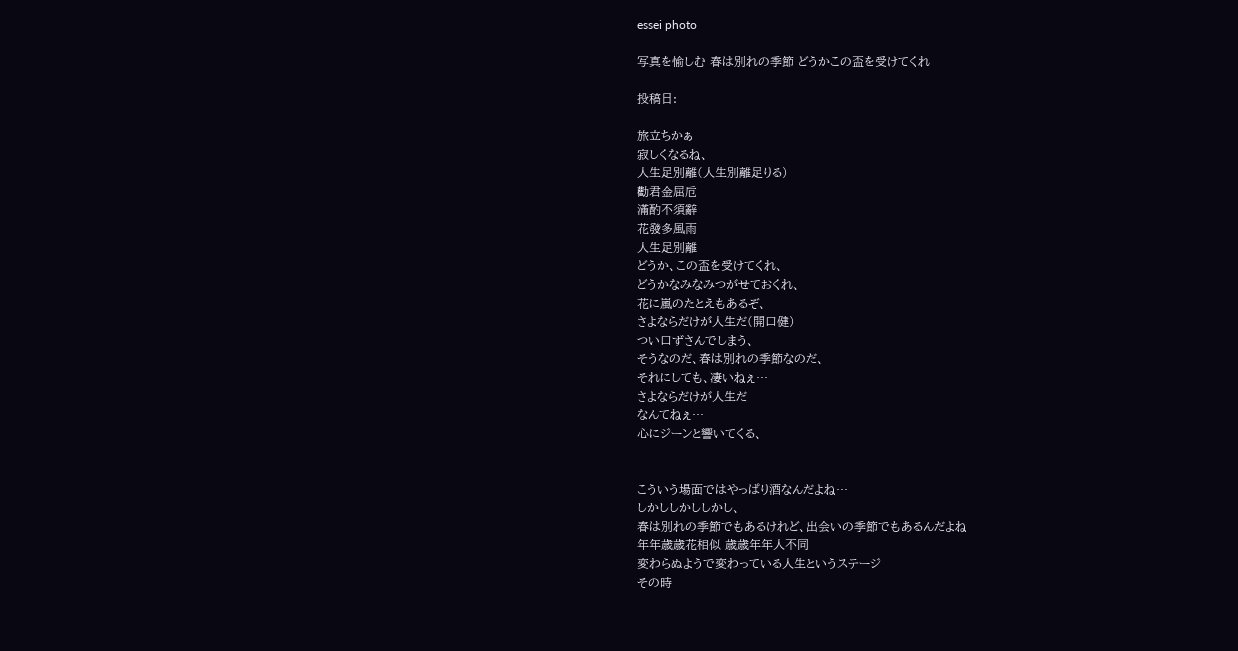essei photo

写真を愉しむ 春は別れの季節 どうかこの盃を受けてくれ

投稿日:

旅立ちかぁ
寂しくなるね、
人生足別離(人生別離足りる)
勸君金屈卮
滿酌不須辭
花發多風雨
人生足別離
どうか、この盃を受けてくれ、
どうかなみなみつがせておくれ、
花に嵐のたとえもあるぞ、
さよならだけが人生だ(開口健)
つい口ずさんでしまう、
そうなのだ、春は別れの季節なのだ、
それにしても、凄いねぇ…
さよならだけが人生だ
なんてねぇ…
心にジーンと響いてくる、


こういう場面ではやっぱり酒なんだよね…
しかししかししかし、
春は別れの季節でもあるけれど、出会いの季節でもあるんだよね
年年歳歳花相似 歳歳年年人不同
変わらぬようで変わっている人生というステージ
その時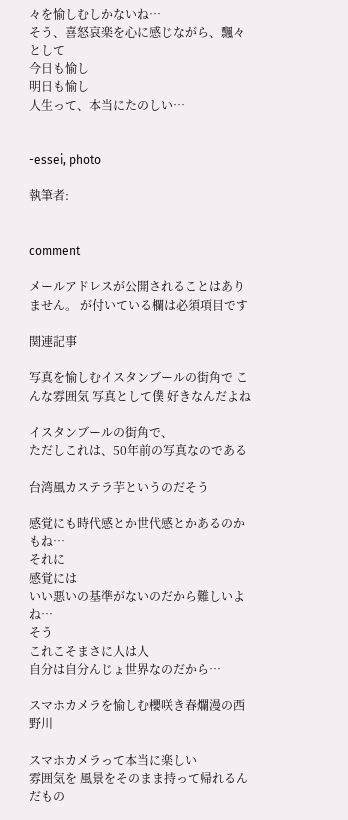々を愉しむしかないね…
そう、喜怒哀楽を心に感じながら、飄々として
今日も愉し
明日も愉し
人生って、本当にたのしい…


-essei, photo

執筆者:


comment

メールアドレスが公開されることはありません。 が付いている欄は必須項目です

関連記事

写真を愉しむイスタンブールの街角で こんな雰囲気 写真として僕 好きなんだよね

イスタンブールの街角で、
ただしこれは、50年前の写真なのである

台湾風カステラ芋というのだそう

感覚にも時代感とか世代感とかあるのかもね…
それに
感覚には
いい悪いの基準がないのだから難しいよね…
そう
これこそまさに人は人
自分は自分んじょ世界なのだから…

スマホカメラを愉しむ櫻咲き春爛漫の西野川

スマホカメラって本当に楽しい
雰囲気を 風景をそのまま持って帰れるんだもの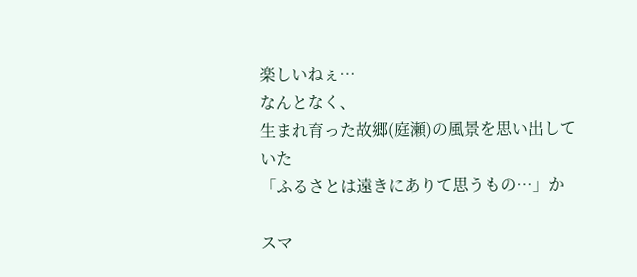楽しいねぇ…
なんとなく、
生まれ育った故郷(庭瀬)の風景を思い出していた
「ふるさとは遠きにありて思うもの…」か

スマ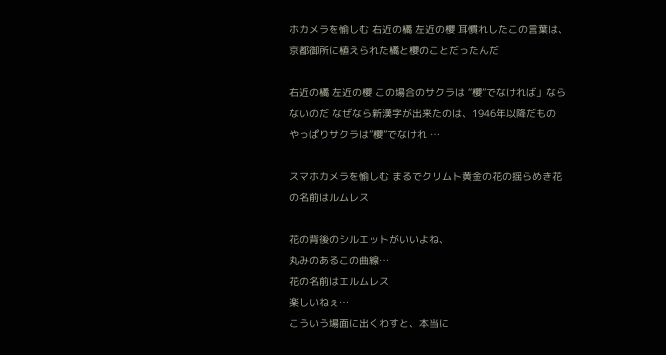ホカメラを愉しむ 右近の橘 左近の櫻 耳慣れしたこの言葉は、京都御所に植えられた橘と櫻のことだったんだ

右近の橘 左近の櫻 この場合のサクラは “櫻”でなければ」ならないのだ なぜなら新漢字が出来たのは、1946年以降だもの やっぱりサクラは”櫻”でなけれ …

スマホカメラを愉しむ まるでクリムト黄金の花の揺らめき花の名前はルムレス

花の背後のシルエットがいいよね、
丸みのあるこの曲線…
花の名前はエルムレス
楽しいねぇ…
こういう場面に出くわすと、本当に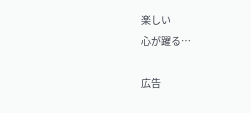楽しい
心が躍る…

広告